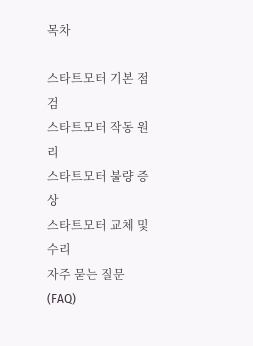목차

스타트모터 기본 점검
스타트모터 작동 원리
스타트모터 불량 증상
스타트모터 교체 및 수리
자주 묻는 질문 (FAQ)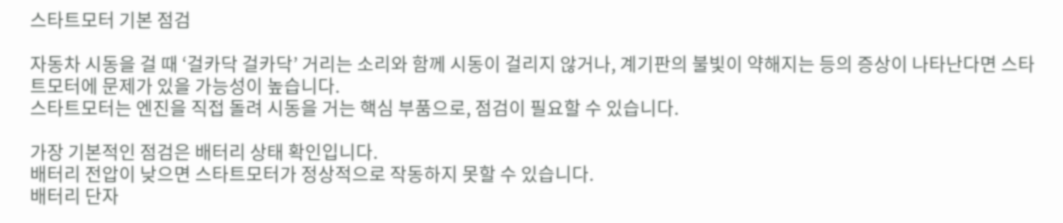스타트모터 기본 점검

자동차 시동을 걸 때 ‘걸카닥 걸카닥’ 거리는 소리와 함께 시동이 걸리지 않거나, 계기판의 불빛이 약해지는 등의 증상이 나타난다면 스타트모터에 문제가 있을 가능성이 높습니다.
스타트모터는 엔진을 직접 돌려 시동을 거는 핵심 부품으로, 점검이 필요할 수 있습니다.

가장 기본적인 점검은 배터리 상태 확인입니다.
배터리 전압이 낮으면 스타트모터가 정상적으로 작동하지 못할 수 있습니다.
배터리 단자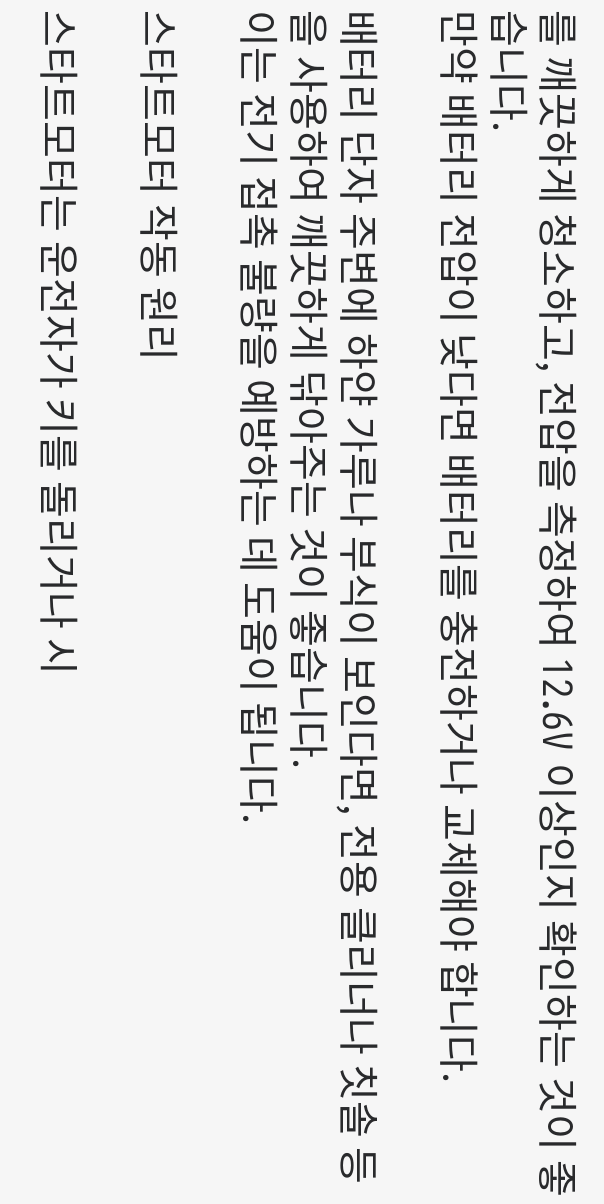를 깨끗하게 청소하고, 전압을 측정하여 12.6V 이상인지 확인하는 것이 좋습니다.
만약 배터리 전압이 낮다면 배터리를 충전하거나 교체해야 합니다.

배터리 단자 주변에 하얀 가루나 부식이 보인다면, 전용 클리너나 칫솔 등을 사용하여 깨끗하게 닦아주는 것이 좋습니다.
이는 전기 접촉 불량을 예방하는 데 도움이 됩니다.

스타트모터 작동 원리

스타트모터는 운전자가 키를 돌리거나 시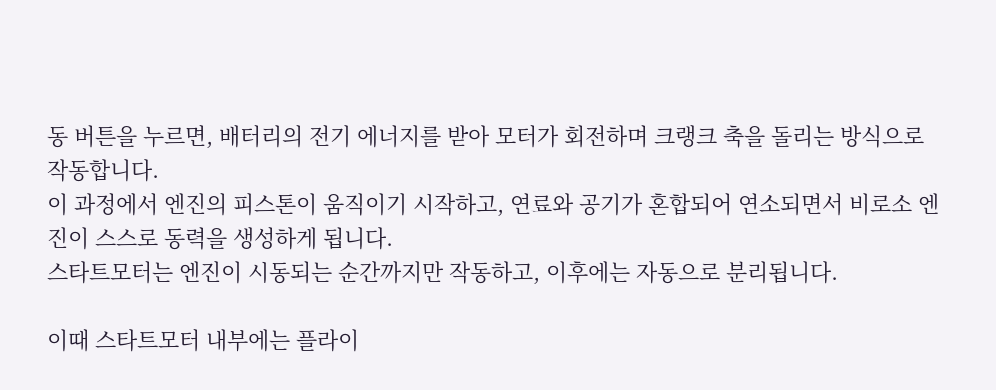동 버튼을 누르면, 배터리의 전기 에너지를 받아 모터가 회전하며 크랭크 축을 돌리는 방식으로 작동합니다.
이 과정에서 엔진의 피스톤이 움직이기 시작하고, 연료와 공기가 혼합되어 연소되면서 비로소 엔진이 스스로 동력을 생성하게 됩니다.
스타트모터는 엔진이 시동되는 순간까지만 작동하고, 이후에는 자동으로 분리됩니다.

이때 스타트모터 내부에는 플라이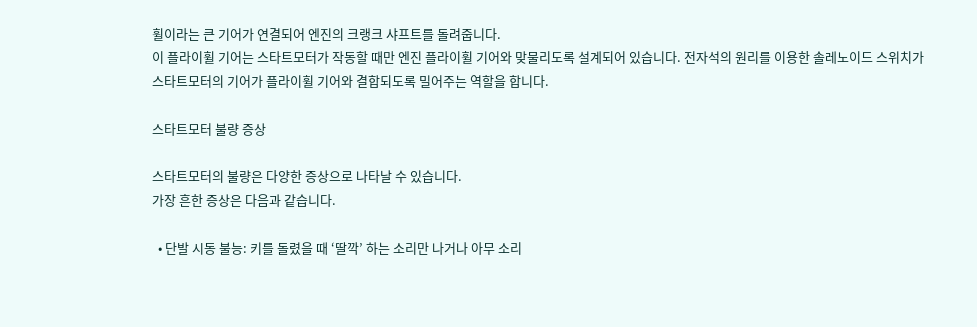휠이라는 큰 기어가 연결되어 엔진의 크랭크 샤프트를 돌려줍니다.
이 플라이휠 기어는 스타트모터가 작동할 때만 엔진 플라이휠 기어와 맞물리도록 설계되어 있습니다. 전자석의 원리를 이용한 솔레노이드 스위치가 스타트모터의 기어가 플라이휠 기어와 결합되도록 밀어주는 역할을 합니다.

스타트모터 불량 증상

스타트모터의 불량은 다양한 증상으로 나타날 수 있습니다.
가장 흔한 증상은 다음과 같습니다.

  • 단발 시동 불능: 키를 돌렸을 때 ‘딸깍’ 하는 소리만 나거나 아무 소리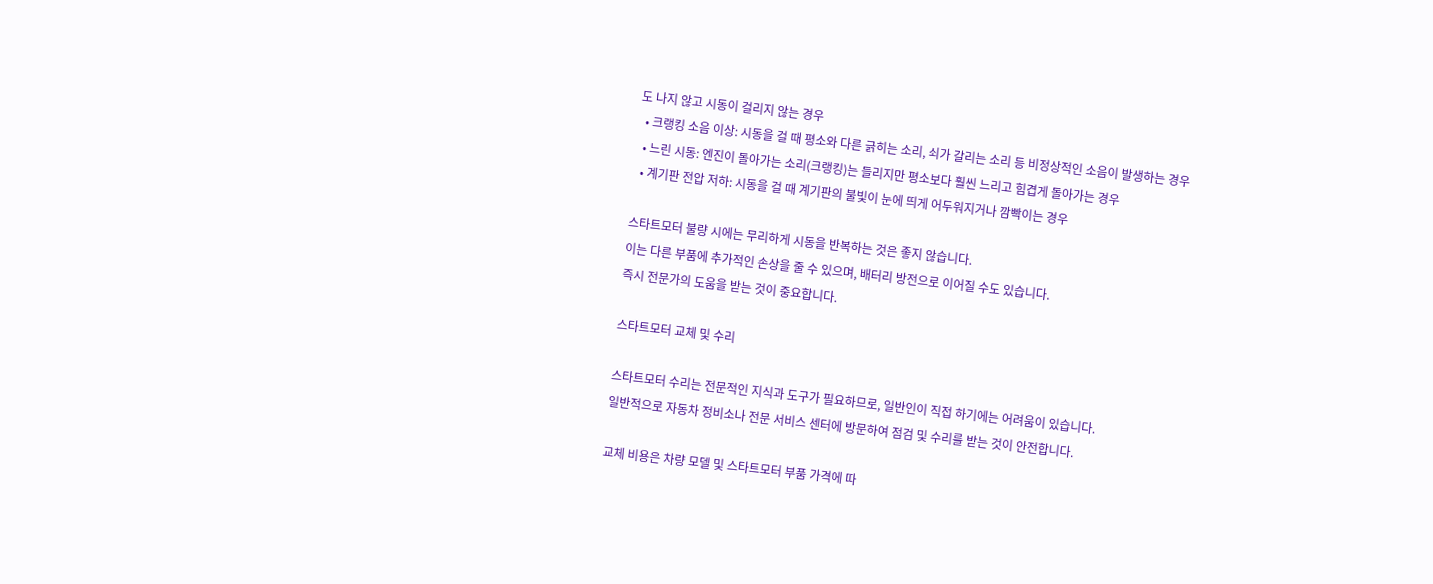도 나지 않고 시동이 걸리지 않는 경우
  • 크랭킹 소음 이상: 시동을 걸 때 평소와 다른 긁히는 소리, 쇠가 갈리는 소리 등 비정상적인 소음이 발생하는 경우
  • 느린 시동: 엔진이 돌아가는 소리(크랭킹)는 들리지만 평소보다 훨씬 느리고 힘겹게 돌아가는 경우
  • 계기판 전압 저하: 시동을 걸 때 계기판의 불빛이 눈에 띄게 어두워지거나 깜빡이는 경우

스타트모터 불량 시에는 무리하게 시동을 반복하는 것은 좋지 않습니다.
이는 다른 부품에 추가적인 손상을 줄 수 있으며, 배터리 방전으로 이어질 수도 있습니다.
즉시 전문가의 도움을 받는 것이 중요합니다.

스타트모터 교체 및 수리

스타트모터 수리는 전문적인 지식과 도구가 필요하므로, 일반인이 직접 하기에는 어려움이 있습니다.
일반적으로 자동차 정비소나 전문 서비스 센터에 방문하여 점검 및 수리를 받는 것이 안전합니다.

교체 비용은 차량 모델 및 스타트모터 부품 가격에 따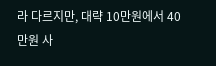라 다르지만, 대략 10만원에서 40만원 사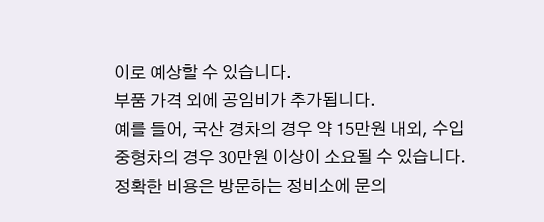이로 예상할 수 있습니다.
부품 가격 외에 공임비가 추가됩니다.
예를 들어, 국산 경차의 경우 약 15만원 내외, 수입 중형차의 경우 30만원 이상이 소요될 수 있습니다.
정확한 비용은 방문하는 정비소에 문의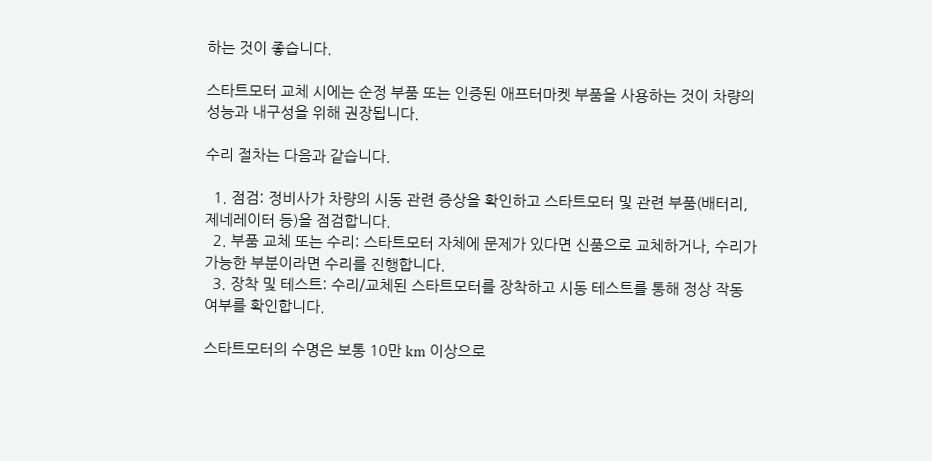하는 것이 좋습니다.

스타트모터 교체 시에는 순정 부품 또는 인증된 애프터마켓 부품을 사용하는 것이 차량의 성능과 내구성을 위해 권장됩니다.

수리 절차는 다음과 같습니다.

  1. 점검: 정비사가 차량의 시동 관련 증상을 확인하고 스타트모터 및 관련 부품(배터리, 제네레이터 등)을 점검합니다.
  2. 부품 교체 또는 수리: 스타트모터 자체에 문제가 있다면 신품으로 교체하거나, 수리가 가능한 부분이라면 수리를 진행합니다.
  3. 장착 및 테스트: 수리/교체된 스타트모터를 장착하고 시동 테스트를 통해 정상 작동 여부를 확인합니다.

스타트모터의 수명은 보통 10만 km 이상으로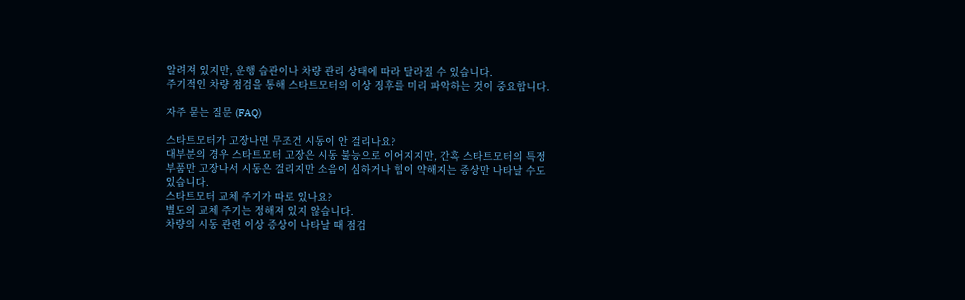알려져 있지만, 운행 습관이나 차량 관리 상태에 따라 달라질 수 있습니다.
주기적인 차량 점검을 통해 스타트모터의 이상 징후를 미리 파악하는 것이 중요합니다.

자주 묻는 질문 (FAQ)

스타트모터가 고장나면 무조건 시동이 안 걸리나요?
대부분의 경우 스타트모터 고장은 시동 불능으로 이어지지만, 간혹 스타트모터의 특정 부품만 고장나서 시동은 걸리지만 소음이 심하거나 힘이 약해지는 증상만 나타날 수도 있습니다.
스타트모터 교체 주기가 따로 있나요?
별도의 교체 주기는 정해져 있지 않습니다.
차량의 시동 관련 이상 증상이 나타날 때 점검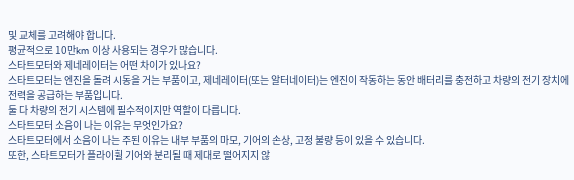및 교체를 고려해야 합니다.
평균적으로 10만km 이상 사용되는 경우가 많습니다.
스타트모터와 제네레이터는 어떤 차이가 있나요?
스타트모터는 엔진을 돌려 시동을 거는 부품이고, 제네레이터(또는 알터네이터)는 엔진이 작동하는 동안 배터리를 충전하고 차량의 전기 장치에 전력을 공급하는 부품입니다.
둘 다 차량의 전기 시스템에 필수적이지만 역할이 다릅니다.
스타트모터 소음이 나는 이유는 무엇인가요?
스타트모터에서 소음이 나는 주된 이유는 내부 부품의 마모, 기어의 손상, 고정 불량 등이 있을 수 있습니다.
또한, 스타트모터가 플라이휠 기어와 분리될 때 제대로 떨어지지 않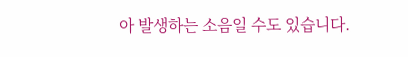아 발생하는 소음일 수도 있습니다.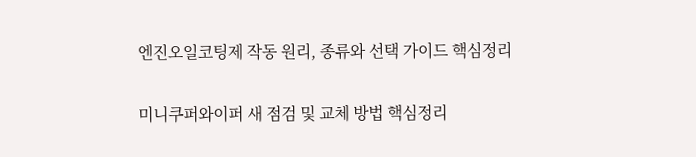엔진오일코팅제 작동 원리, 종류와 선택 가이드 핵심정리

미니쿠퍼와이퍼 새 점검 및 교체 방법 핵심정리